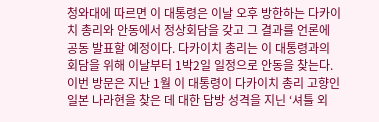청와대에 따르면 이 대통령은 이날 오후 방한하는 다카이치 총리와 안동에서 정상회담을 갖고 그 결과를 언론에 공동 발표할 예정이다. 다카이치 총리는 이 대통령과의 회담을 위해 이날부터 1박2일 일정으로 안동을 찾는다.
이번 방문은 지난 1월 이 대통령이 다카이치 총리 고향인 일본 나라현을 찾은 데 대한 답방 성격을 지닌 ‘셔틀 외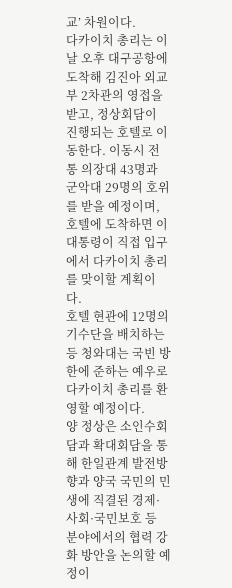교’ 차원이다.
다카이치 총리는 이날 오후 대구공항에 도착해 김진아 외교부 2차관의 영접을 받고, 정상회담이 진행되는 호텔로 이동한다. 이동시 전통 의장대 43명과 군악대 29명의 호위를 받을 예정이며, 호텔에 도착하면 이 대통령이 직접 입구에서 다카이치 총리를 맞이할 계획이다.
호텔 현관에 12명의 기수단을 배치하는 등 청와대는 국빈 방한에 준하는 예우로 다카이치 총리를 환영할 예정이다.
양 정상은 소인수회담과 확대회담을 통해 한일관계 발전방향과 양국 국민의 민생에 직결된 경제·사회·국민보호 등 분야에서의 협력 강화 방안을 논의할 예정이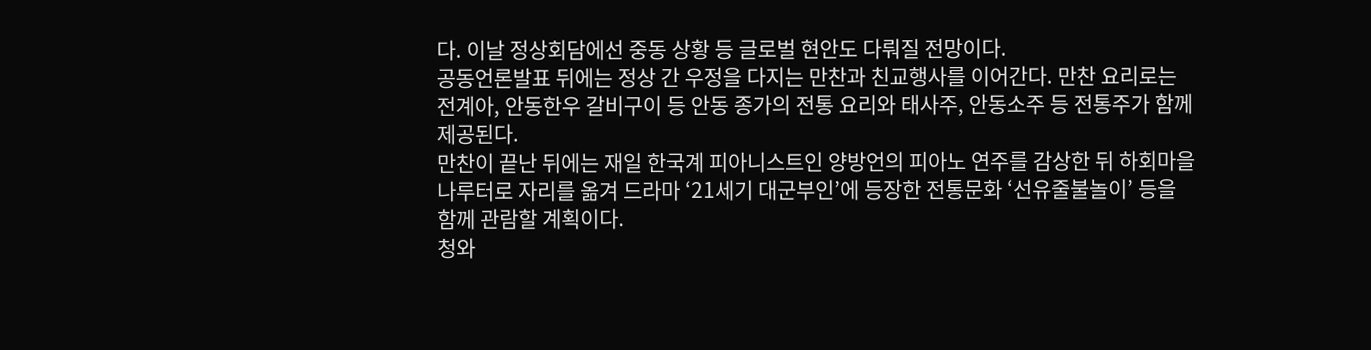다. 이날 정상회담에선 중동 상황 등 글로벌 현안도 다뤄질 전망이다.
공동언론발표 뒤에는 정상 간 우정을 다지는 만찬과 친교행사를 이어간다. 만찬 요리로는 전계아, 안동한우 갈비구이 등 안동 종가의 전통 요리와 태사주, 안동소주 등 전통주가 함께 제공된다.
만찬이 끝난 뒤에는 재일 한국계 피아니스트인 양방언의 피아노 연주를 감상한 뒤 하회마을 나루터로 자리를 옮겨 드라마 ‘21세기 대군부인’에 등장한 전통문화 ‘선유줄불놀이’ 등을 함께 관람할 계획이다.
청와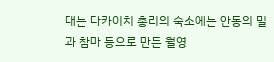대는 다카이치 총리의 숙소에는 안동의 밀과 참마 등으로 만든 월영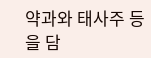약과와 태사주 등을 담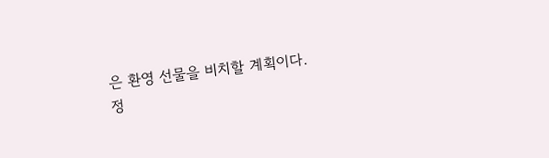은 환영 선물을 비치할 계획이다.
정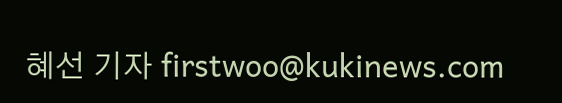혜선 기자 firstwoo@kukinews.com